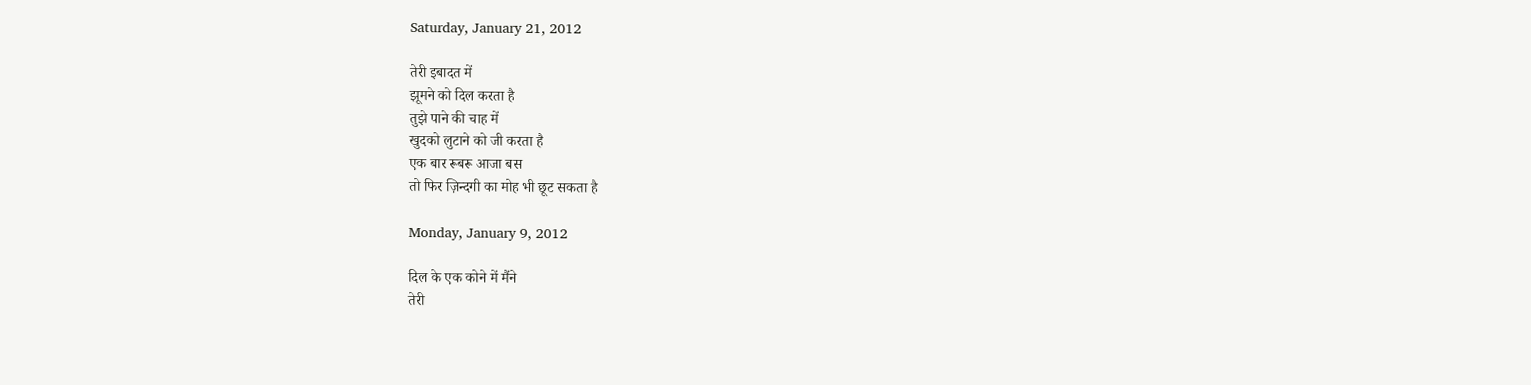Saturday, January 21, 2012

तेरी इबादत में
झूमने को दिल करता है
तुझे पाने की चाह में
खुदको लुटाने को जी करता है
एक बार रूबरू आजा बस
तो फिर ज़िन्दगी का मोह भी छूट सकता है

Monday, January 9, 2012

दिल के एक कोने में मैंने
तेरी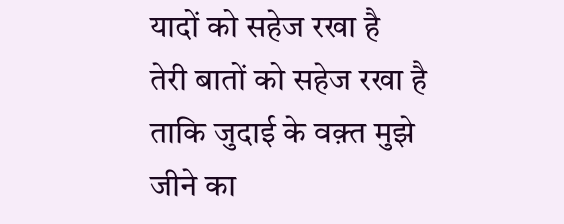यादों को सहेज रखा है
तेरी बातों को सहेज रखा है
ताकि जुदाई के वक़्त मुझे
जीने का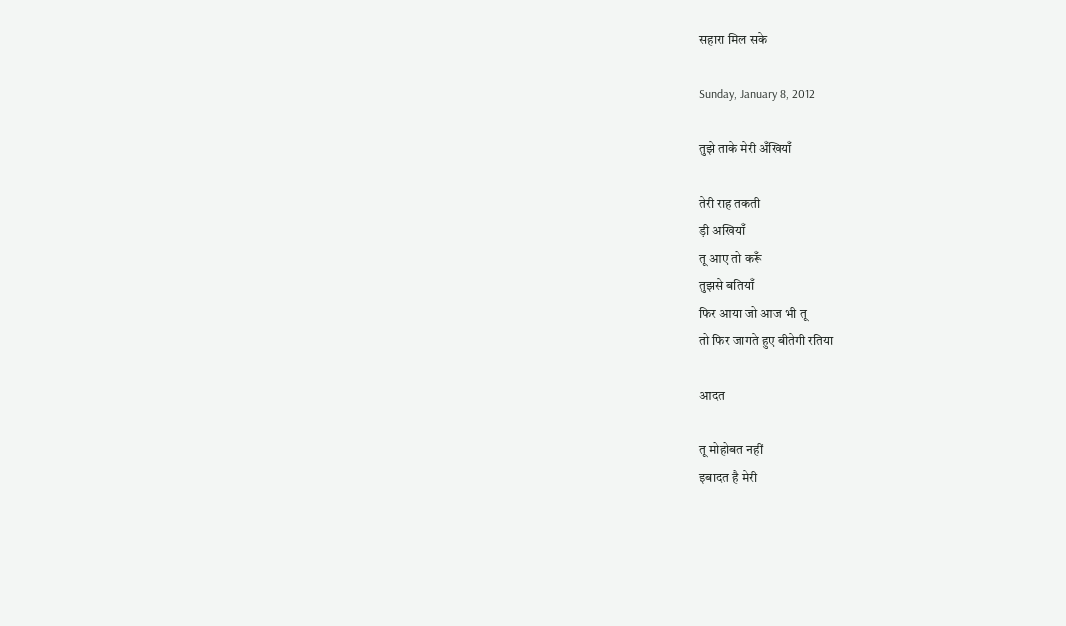सहारा मिल सके

Sunday, January 8, 2012

तुझे ताके मेरी अँखियाँ

तेरी राह तकती
ड़ी अखियाँ
तू आए तो करूँ
तुझसे बतियाँ
फिर आया जो आज भी तू
तो फिर जागते हुए बीतेगी रतिया

आदत

तू मोहोबत नहीं
इबादत है मेरी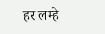हर लम्हे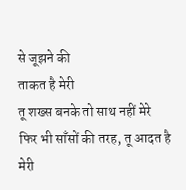से जूझने की
ताकत है मेरी
तू शख्स बनके तो साथ नहीं मेरे
फिर भी साँसों की तरह, तू आदत है मेरी